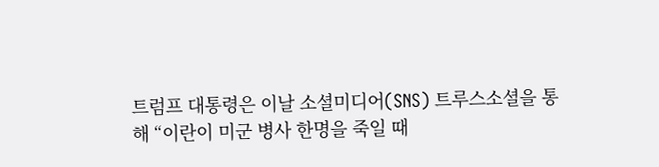트럼프 대통령은 이날 소셜미디어(SNS) 트루스소셜을 통해 “이란이 미군 병사 한명을 죽일 때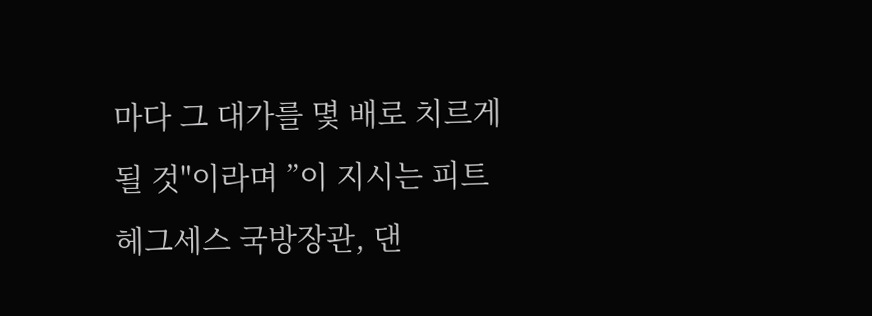마다 그 대가를 몇 배로 치르게 될 것"이라며 ”이 지시는 피트 헤그세스 국방장관, 댄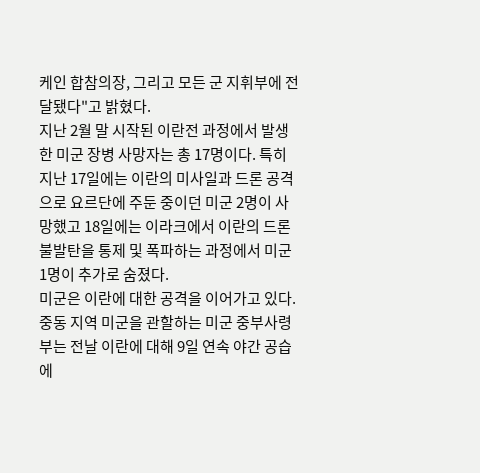케인 합참의장, 그리고 모든 군 지휘부에 전달됐다"고 밝혔다.
지난 2월 말 시작된 이란전 과정에서 발생한 미군 장병 사망자는 총 17명이다. 특히 지난 17일에는 이란의 미사일과 드론 공격으로 요르단에 주둔 중이던 미군 2명이 사망했고 18일에는 이라크에서 이란의 드론 불발탄을 통제 및 폭파하는 과정에서 미군 1명이 추가로 숨졌다.
미군은 이란에 대한 공격을 이어가고 있다. 중동 지역 미군을 관할하는 미군 중부사령부는 전날 이란에 대해 9일 연속 야간 공습에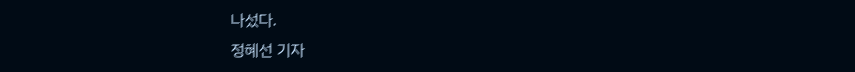나섰다.
정혜선 기자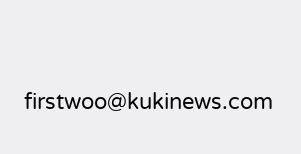firstwoo@kukinews.com